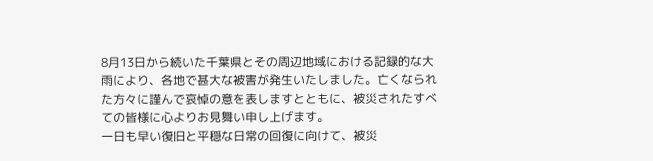8月13日から続いた千葉県とその周辺地域における記録的な大雨により、各地で甚大な被害が発生いたしました。亡くなられた方々に謹んで哀悼の意を表しますとともに、被災されたすべての皆様に心よりお見舞い申し上げます。
一日も早い復旧と平穏な日常の回復に向けて、被災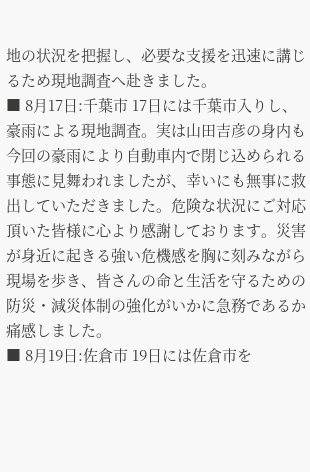地の状況を把握し、必要な支援を迅速に講じるため現地調査へ赴きました。
■ 8月17日:千葉市 17日には千葉市入りし、豪雨による現地調査。実は山田吉彦の身内も今回の豪雨により自動車内で閉じ込められる事態に見舞われましたが、幸いにも無事に救出していただきました。危険な状況にご対応頂いた皆様に心より感謝しております。災害が身近に起きる強い危機感を胸に刻みながら現場を歩き、皆さんの命と生活を守るための防災・減災体制の強化がいかに急務であるか痛感しました。
■ 8月19日:佐倉市 19日には佐倉市を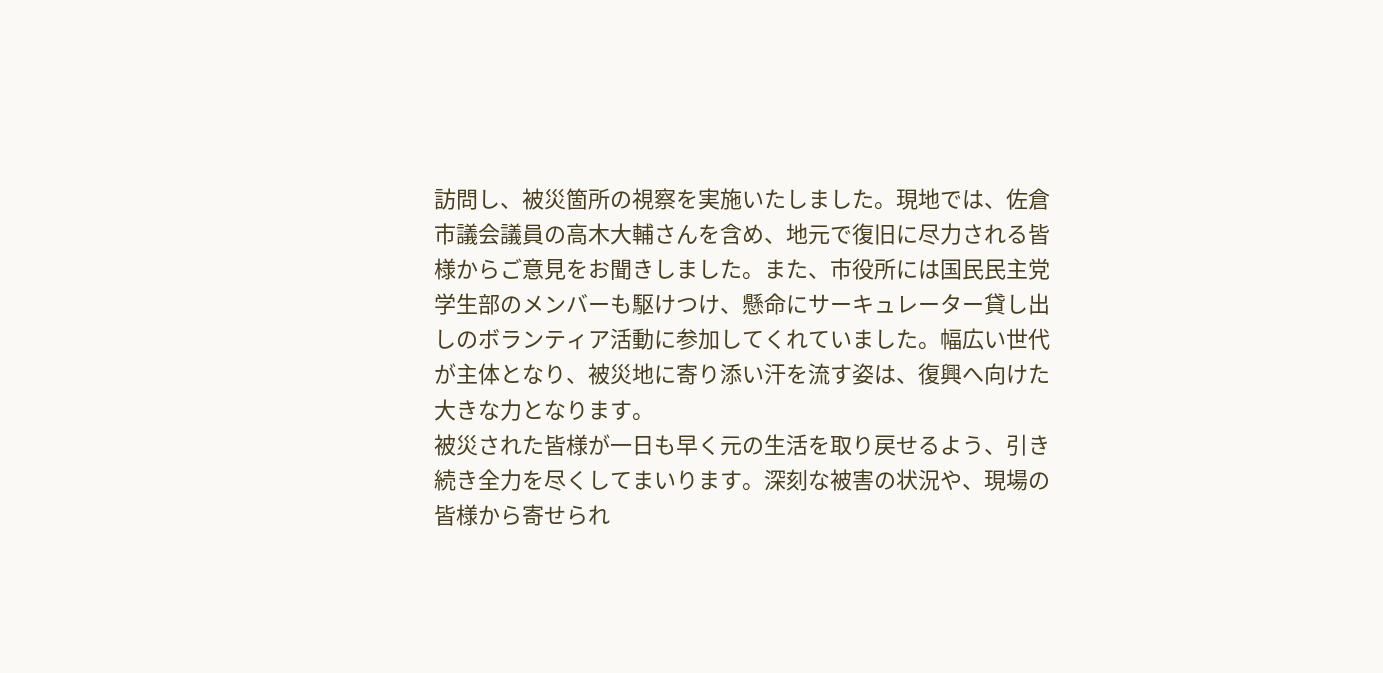訪問し、被災箇所の視察を実施いたしました。現地では、佐倉市議会議員の高木大輔さんを含め、地元で復旧に尽力される皆様からご意見をお聞きしました。また、市役所には国民民主党学生部のメンバーも駆けつけ、懸命にサーキュレーター貸し出しのボランティア活動に参加してくれていました。幅広い世代が主体となり、被災地に寄り添い汗を流す姿は、復興へ向けた大きな力となります。
被災された皆様が一日も早く元の生活を取り戻せるよう、引き続き全力を尽くしてまいります。深刻な被害の状況や、現場の皆様から寄せられ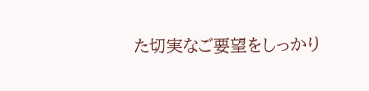た切実なご要望をしっかり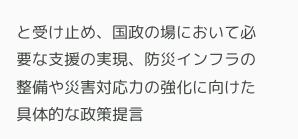と受け止め、国政の場において必要な支援の実現、防災インフラの整備や災害対応力の強化に向けた具体的な政策提言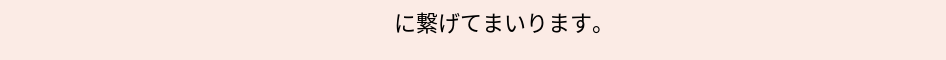に繋げてまいります。